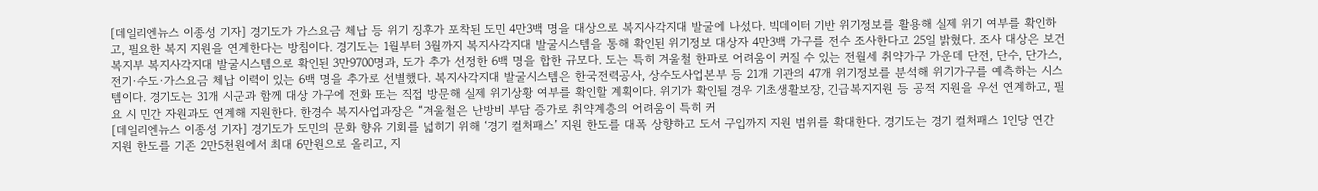[데일리엔뉴스 이종성 기자] 경기도가 가스요금 체납 등 위기 징후가 포착된 도민 4만3백 명을 대상으로 복지사각지대 발굴에 나섰다. 빅데이터 기반 위기정보를 활용해 실제 위기 여부를 확인하고, 필요한 복지 지원을 연계한다는 방침이다. 경기도는 1월부터 3월까지 복지사각지대 발굴시스템을 통해 확인된 위기정보 대상자 4만3백 가구를 전수 조사한다고 25일 밝혔다. 조사 대상은 보건복지부 복지사각지대 발굴시스템으로 확인된 3만9700명과, 도가 추가 선정한 6백 명을 합한 규모다. 도는 특히 겨울철 한파로 어려움이 커질 수 있는 전월세 취약가구 가운데 단전, 단수, 단가스, 전기·수도·가스요금 체납 이력이 있는 6백 명을 추가로 선별했다. 복지사각지대 발굴시스템은 한국전력공사, 상수도사업본부 등 21개 기관의 47개 위기정보를 분석해 위기가구를 예측하는 시스템이다. 경기도는 31개 시군과 함께 대상 가구에 전화 또는 직접 방문해 실제 위기상황 여부를 확인할 계획이다. 위기가 확인될 경우 기초생활보장, 긴급복지지원 등 공적 지원을 우선 연계하고, 필요 시 민간 자원과도 연계해 지원한다. 한경수 복지사업과장은 “겨울철은 난방비 부담 증가로 취약계층의 어려움이 특히 커
[데일리엔뉴스 이종성 기자] 경기도가 도민의 문화 향유 기회를 넓히기 위해 ‘경기 컬처패스’ 지원 한도를 대폭 상향하고 도서 구입까지 지원 범위를 확대한다. 경기도는 경기 컬처패스 1인당 연간 지원 한도를 기존 2만5천원에서 최대 6만원으로 올리고, 지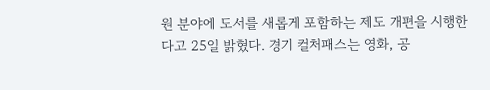원 분야에 도서를 새롭게 포함하는 제도 개편을 시행한다고 25일 밝혔다. 경기 컬처패스는 영화, 공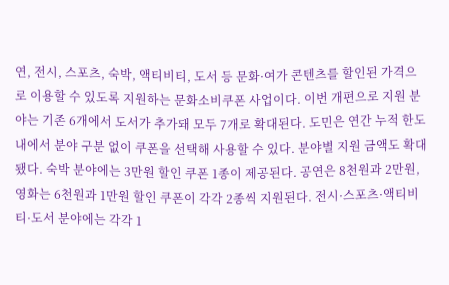연, 전시, 스포츠, 숙박, 액티비티, 도서 등 문화·여가 콘텐츠를 할인된 가격으로 이용할 수 있도록 지원하는 문화소비쿠폰 사업이다. 이번 개편으로 지원 분야는 기존 6개에서 도서가 추가돼 모두 7개로 확대된다. 도민은 연간 누적 한도 내에서 분야 구분 없이 쿠폰을 선택해 사용할 수 있다. 분야별 지원 금액도 확대됐다. 숙박 분야에는 3만원 할인 쿠폰 1종이 제공된다. 공연은 8천원과 2만원, 영화는 6천원과 1만원 할인 쿠폰이 각각 2종씩 지원된다. 전시·스포츠·액티비티·도서 분야에는 각각 1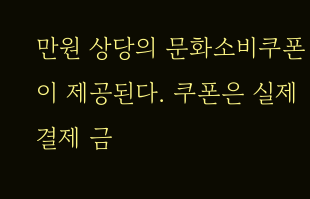만원 상당의 문화소비쿠폰이 제공된다. 쿠폰은 실제 결제 금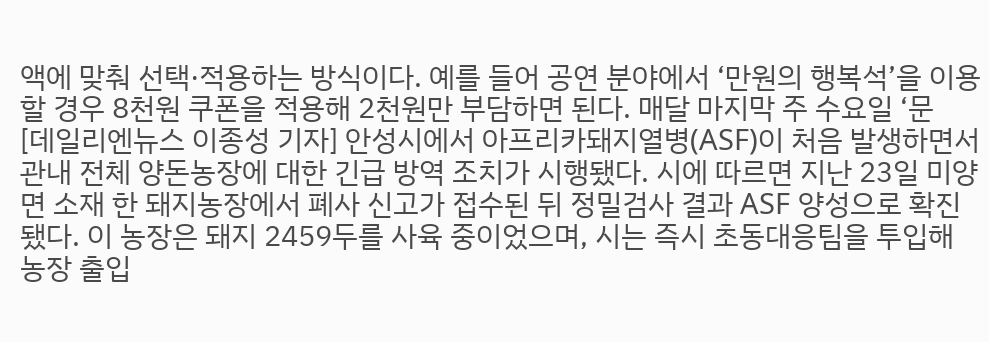액에 맞춰 선택·적용하는 방식이다. 예를 들어 공연 분야에서 ‘만원의 행복석’을 이용할 경우 8천원 쿠폰을 적용해 2천원만 부담하면 된다. 매달 마지막 주 수요일 ‘문
[데일리엔뉴스 이종성 기자] 안성시에서 아프리카돼지열병(ASF)이 처음 발생하면서 관내 전체 양돈농장에 대한 긴급 방역 조치가 시행됐다. 시에 따르면 지난 23일 미양면 소재 한 돼지농장에서 폐사 신고가 접수된 뒤 정밀검사 결과 ASF 양성으로 확진됐다. 이 농장은 돼지 2459두를 사육 중이었으며, 시는 즉시 초동대응팀을 투입해 농장 출입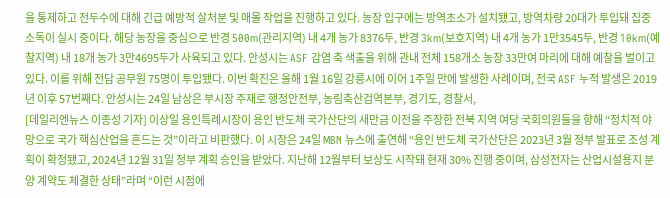을 통제하고 전두수에 대해 긴급 예방적 살처분 및 매몰 작업을 진행하고 있다. 농장 입구에는 방역초소가 설치됐고, 방역차량 20대가 투입돼 집중 소독이 실시 중이다. 해당 농장을 중심으로 반경 500m(관리지역) 내 4개 농가 8376두, 반경 3km(보호지역) 내 4개 농가 1만3545두, 반경 10km(예찰지역) 내 18개 농가 3만4695두가 사육되고 있다. 안성시는 ASF 감염 축 색출을 위해 관내 전체 158개소 농장 33만여 마리에 대해 예찰을 벌이고 있다. 이를 위해 전담 공무원 75명이 투입됐다. 이번 확진은 올해 1월 16일 강릉시에 이어 1주일 만에 발생한 사례이며, 전국 ASF 누적 발생은 2019년 이후 57번째다. 안성시는 24일 남상은 부시장 주재로 행정안전부, 농림축산검역본부, 경기도, 경찰서,
[데일리엔뉴스 이종성 기자] 이상일 용인특례시장이 용인 반도체 국가산단의 새만금 이전을 주장한 전북 지역 여당 국회의원들을 향해 “정치적 야망으로 국가 핵심산업을 흔드는 것”이라고 비판했다. 이 시장은 24일 MBN 뉴스에 출연해 “용인 반도체 국가산단은 2023년 3월 정부 발표로 조성 계획이 확정됐고, 2024년 12월 31일 정부 계획 승인을 받았다. 지난해 12월부터 보상도 시작돼 현재 30% 진행 중이며, 삼성전자는 산업시설용지 분양 계약도 체결한 상태”라며 “이런 시점에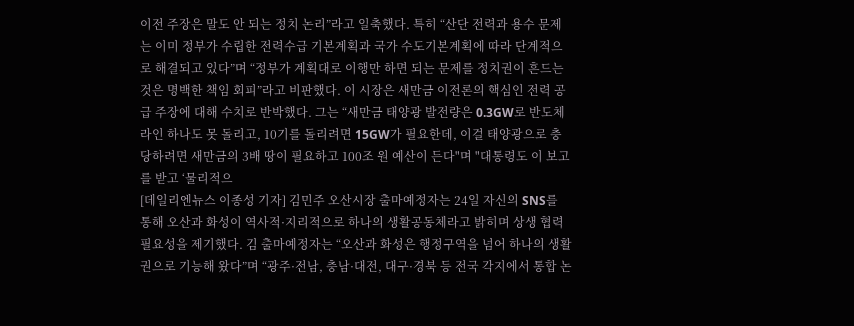이전 주장은 말도 안 되는 정치 논리”라고 일축했다. 특히 “산단 전력과 용수 문제는 이미 정부가 수립한 전력수급 기본계획과 국가 수도기본계획에 따라 단계적으로 해결되고 있다”며 “정부가 계획대로 이행만 하면 되는 문제를 정치권이 흔드는 것은 명백한 책임 회피”라고 비판했다. 이 시장은 새만금 이전론의 핵심인 전력 공급 주장에 대해 수치로 반박했다. 그는 “새만금 태양광 발전량은 0.3GW로 반도체 라인 하나도 못 돌리고, 10기를 돌리려면 15GW가 필요한데, 이걸 태양광으로 충당하려면 새만금의 3배 땅이 필요하고 100조 원 예산이 든다"며 "대통령도 이 보고를 받고 ‘물리적으
[데일리엔뉴스 이종성 기자] 김민주 오산시장 출마예정자는 24일 자신의 SNS를 통해 오산과 화성이 역사적·지리적으로 하나의 생활공동체라고 밝히며 상생 협력 필요성을 제기했다. 김 출마예정자는 “오산과 화성은 행정구역을 넘어 하나의 생활권으로 기능해 왔다”며 “광주·전남, 충남·대전, 대구·경북 등 전국 각지에서 통합 논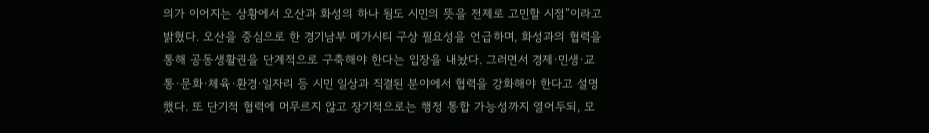의가 이어지는 상황에서 오산과 화성의 하나 됨도 시민의 뜻을 전제로 고민할 시점”이라고 밝혔다. 오산을 중심으로 한 경기남부 메가시티 구상 필요성을 언급하며, 화성과의 협력을 통해 공동생활권을 단계적으로 구축해야 한다는 입장을 내놨다. 그러면서 경제·민생·교통·문화·체육·환경·일자리 등 시민 일상과 직결된 분야에서 협력을 강화해야 한다고 설명했다. 또 단기적 협력에 머무르지 않고 장기적으로는 행정 통합 가능성까지 열어두되, 모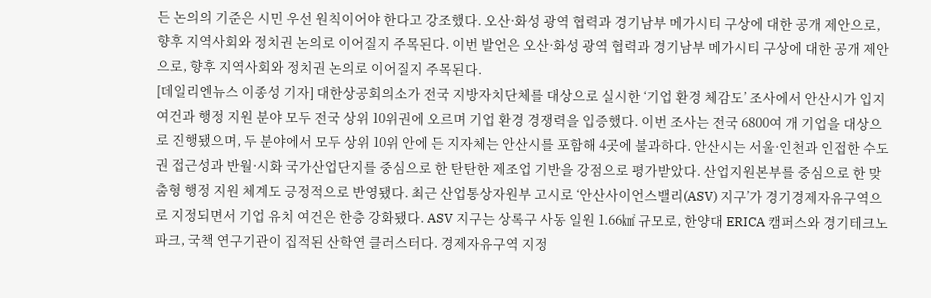든 논의의 기준은 시민 우선 원칙이어야 한다고 강조했다. 오산·화성 광역 협력과 경기남부 메가시티 구상에 대한 공개 제안으로, 향후 지역사회와 정치권 논의로 이어질지 주목된다. 이번 발언은 오산·화성 광역 협력과 경기남부 메가시티 구상에 대한 공개 제안으로, 향후 지역사회와 정치권 논의로 이어질지 주목된다.
[데일리엔뉴스 이종성 기자] 대한상공회의소가 전국 지방자치단체를 대상으로 실시한 ‘기업 환경 체감도’ 조사에서 안산시가 입지 여건과 행정 지원 분야 모두 전국 상위 10위권에 오르며 기업 환경 경쟁력을 입증했다. 이번 조사는 전국 6800여 개 기업을 대상으로 진행됐으며, 두 분야에서 모두 상위 10위 안에 든 지자체는 안산시를 포함해 4곳에 불과하다. 안산시는 서울·인천과 인접한 수도권 접근성과 반월·시화 국가산업단지를 중심으로 한 탄탄한 제조업 기반을 강점으로 평가받았다. 산업지원본부를 중심으로 한 맞춤형 행정 지원 체계도 긍정적으로 반영됐다. 최근 산업통상자원부 고시로 ‘안산사이언스밸리(ASV) 지구’가 경기경제자유구역으로 지정되면서 기업 유치 여건은 한층 강화됐다. ASV 지구는 상록구 사동 일원 1.66㎢ 규모로, 한양대 ERICA 캠퍼스와 경기테크노파크, 국책 연구기관이 집적된 산학연 클러스터다. 경제자유구역 지정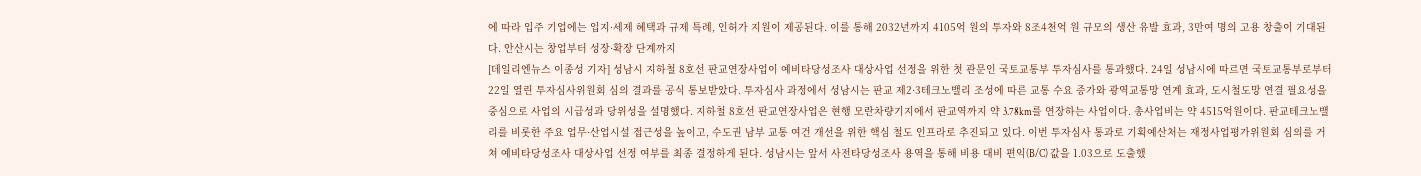에 따라 입주 기업에는 입지·세제 혜택과 규제 특례, 인허가 지원이 제공된다. 이를 통해 2032년까지 4105억 원의 투자와 8조4천억 원 규모의 생산 유발 효과, 3만여 명의 고용 창출이 기대된다. 안산시는 창업부터 성장·확장 단계까지
[데일리엔뉴스 이종성 기자] 성남시 지하철 8호선 판교연장사업이 예비타당성조사 대상사업 선정을 위한 첫 관문인 국토교통부 투자심사를 통과했다. 24일 성남시에 따르면 국토교통부로부터 22일 열린 투자심사위원회 심의 결과를 공식 통보받았다. 투자심사 과정에서 성남시는 판교 제2·3테크노밸리 조성에 따른 교통 수요 증가와 광역교통망 연계 효과, 도시철도망 연결 필요성을 중심으로 사업의 시급성과 당위성을 설명했다. 지하철 8호선 판교연장사업은 현행 모란차량기지에서 판교역까지 약 3.78km를 연장하는 사업이다. 총사업비는 약 4515억원이다. 판교테크노밸리를 비롯한 주요 업무·산업시설 접근성을 높이고, 수도권 남부 교통 여건 개선을 위한 핵심 철도 인프라로 추진되고 있다. 이번 투자심사 통과로 기획예산처는 재정사업평가위원회 심의를 거쳐 예비타당성조사 대상사업 선정 여부를 최종 결정하게 된다. 성남시는 앞서 사전타당성조사 용역을 통해 비용 대비 편익(B/C) 값을 1.03으로 도출했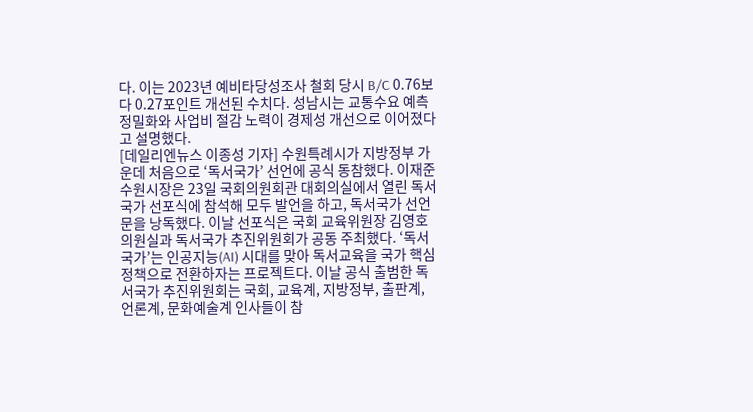다. 이는 2023년 예비타당성조사 철회 당시 B/C 0.76보다 0.27포인트 개선된 수치다. 성남시는 교통수요 예측 정밀화와 사업비 절감 노력이 경제성 개선으로 이어졌다고 설명했다.
[데일리엔뉴스 이종성 기자] 수원특례시가 지방정부 가운데 처음으로 ‘독서국가’ 선언에 공식 동참했다. 이재준 수원시장은 23일 국회의원회관 대회의실에서 열린 독서국가 선포식에 참석해 모두 발언을 하고, 독서국가 선언문을 낭독했다. 이날 선포식은 국회 교육위원장 김영호 의원실과 독서국가 추진위원회가 공동 주최했다. ‘독서국가’는 인공지능(AI) 시대를 맞아 독서교육을 국가 핵심 정책으로 전환하자는 프로젝트다. 이날 공식 출범한 독서국가 추진위원회는 국회, 교육계, 지방정부, 출판계, 언론계, 문화예술계 인사들이 참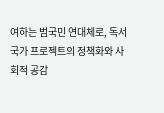여하는 범국민 연대체로, 독서국가 프로젝트의 정책화와 사회적 공감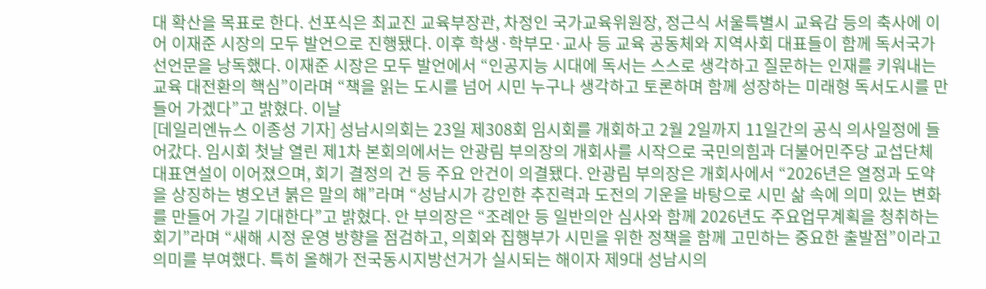대 확산을 목표로 한다. 선포식은 최교진 교육부장관, 차정인 국가교육위원장, 정근식 서울특별시 교육감 등의 축사에 이어 이재준 시장의 모두 발언으로 진행됐다. 이후 학생·학부모·교사 등 교육 공동체와 지역사회 대표들이 함께 독서국가 선언문을 낭독했다. 이재준 시장은 모두 발언에서 “인공지능 시대에 독서는 스스로 생각하고 질문하는 인재를 키워내는 교육 대전환의 핵심”이라며 “책을 읽는 도시를 넘어 시민 누구나 생각하고 토론하며 함께 성장하는 미래형 독서도시를 만들어 가겠다”고 밝혔다. 이날
[데일리엔뉴스 이종성 기자] 성남시의회는 23일 제308회 임시회를 개회하고 2월 2일까지 11일간의 공식 의사일정에 들어갔다. 임시회 첫날 열린 제1차 본회의에서는 안광림 부의장의 개회사를 시작으로 국민의힘과 더불어민주당 교섭단체 대표연설이 이어졌으며, 회기 결정의 건 등 주요 안건이 의결됐다. 안광림 부의장은 개회사에서 “2026년은 열정과 도약을 상징하는 병오년 붉은 말의 해”라며 “성남시가 강인한 추진력과 도전의 기운을 바탕으로 시민 삶 속에 의미 있는 변화를 만들어 가길 기대한다”고 밝혔다. 안 부의장은 “조례안 등 일반의안 심사와 함께 2026년도 주요업무계획을 청취하는 회기”라며 “새해 시정 운영 방향을 점검하고, 의회와 집행부가 시민을 위한 정책을 함께 고민하는 중요한 출발점”이라고 의미를 부여했다. 특히 올해가 전국동시지방선거가 실시되는 해이자 제9대 성남시의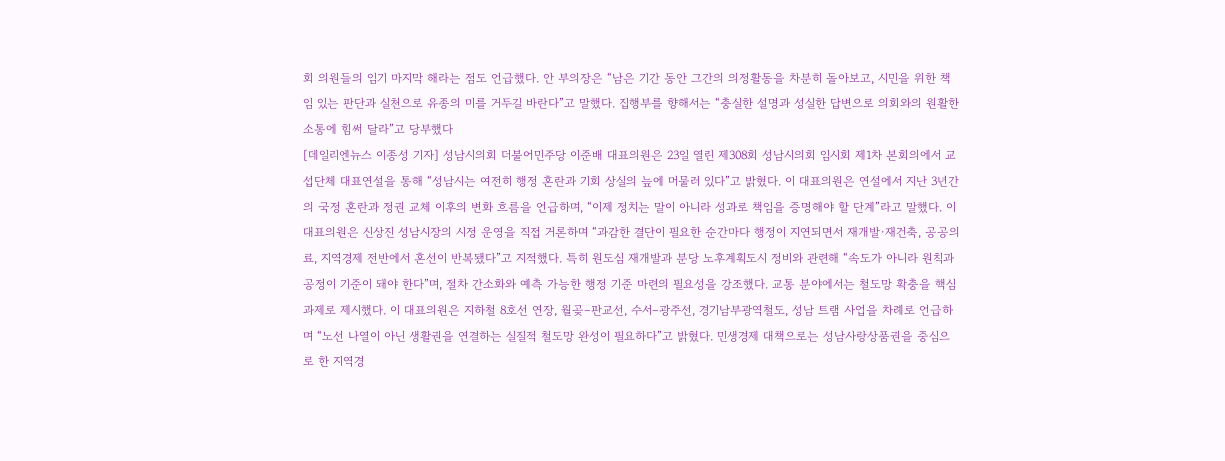회 의원들의 임기 마지막 해라는 점도 언급했다. 안 부의장은 “남은 기간 동안 그간의 의정활동을 차분히 돌아보고, 시민을 위한 책임 있는 판단과 실천으로 유종의 미를 거두길 바란다”고 말했다. 집행부를 향해서는 “충실한 설명과 성실한 답변으로 의회와의 원활한 소통에 힘써 달라”고 당부했다
[데일리엔뉴스 이종성 기자] 성남시의회 더불어민주당 이준배 대표의원은 23일 열린 제308회 성남시의회 임시회 제1차 본회의에서 교섭단체 대표연설을 통해 “성남시는 여전히 행정 혼란과 기회 상실의 늪에 머물러 있다”고 밝혔다. 이 대표의원은 연설에서 지난 3년간의 국정 혼란과 정권 교체 이후의 변화 흐름을 언급하며, “이제 정치는 말이 아니라 성과로 책임을 증명해야 할 단계”라고 말했다. 이 대표의원은 신상진 성남시장의 시정 운영을 직접 거론하며 “과감한 결단이 필요한 순간마다 행정이 지연되면서 재개발·재건축, 공공의료, 지역경제 전반에서 혼선이 반복됐다”고 지적했다. 특히 원도심 재개발과 분당 노후계획도시 정비와 관련해 “속도가 아니라 원칙과 공정이 기준이 돼야 한다”며, 절차 간소화와 예측 가능한 행정 기준 마련의 필요성을 강조했다. 교통 분야에서는 철도망 확충을 핵심 과제로 제시했다. 이 대표의원은 지하철 8호선 연장, 월곶–판교선, 수서–광주선, 경기남부광역철도, 성남 트램 사업을 차례로 언급하며 “노선 나열이 아닌 생활권을 연결하는 실질적 철도망 완성이 필요하다”고 밝혔다. 민생경제 대책으로는 성남사랑상품권을 중심으로 한 지역경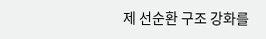제 선순환 구조 강화를